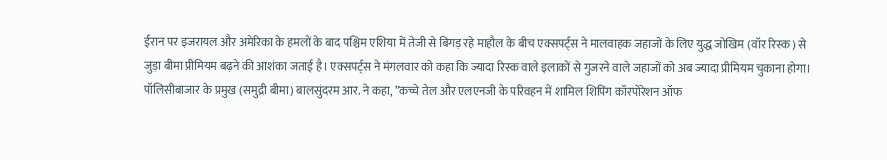ईरान पर इजरायल और अमेरिका के हमलों के बाद पश्चिम एशिया में तेजी से बिगड़ रहे माहौल के बीच एक्सपर्ट्स ने मालवाहक जहाजों के लिए युद्ध जोखिम (वॉर रिस्क) से जुड़ा बीमा प्रीमियम बढ़ने की आशंका जताई है। एक्सपर्ट्स ने मंगलवार को कहा कि ज्यादा रिस्क वाले इलाकों से गुजरने वाले जहाजों को अब ज्यादा प्रीमियम चुकाना होगा। पॉलिसीबाजार के प्रमुख (समुद्री बीमा) बालसुंदरम आर. ने कहा, ”कच्चे तेल और एलएनजी के परिवहन में शामिल शिपिंग कॉरपोरेशन ऑफ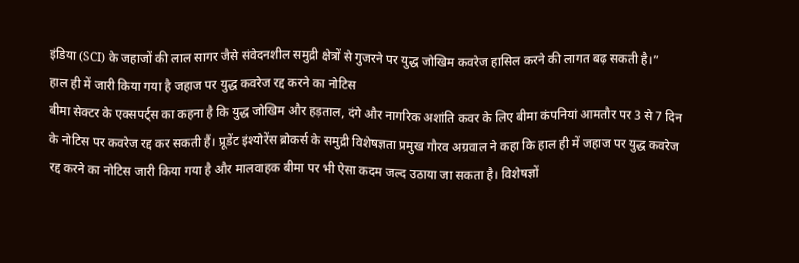इंडिया (SCI) के जहाजों की लाल सागर जैसे संवेदनशील समुद्री क्षेत्रों से गुजरने पर युद्ध जोखिम कवरेज हासिल करने की लागत बढ़ सकती है।”
हाल ही में जारी किया गया है जहाज पर युद्ध कवरेज रद्द करने का नोटिस
बीमा सेक्टर के एक्सपर्ट्स का कहना है कि युद्ध जोखिम और हड़ताल, दंगे और नागरिक अशांति कवर के लिए बीमा कंपनियां आमतौर पर 3 से 7 दिन के नोटिस पर कवरेज रद्द कर सकती हैं। प्रूडेंट इंश्योरेंस ब्रोकर्स के समुद्री विशेषज्ञता प्रमुख गौरव अग्रवाल ने कहा कि हाल ही में जहाज पर युद्ध कवरेज रद्द करने का नोटिस जारी किया गया है और मालवाहक बीमा पर भी ऐसा कदम जल्द उठाया जा सकता है। विशेषज्ञों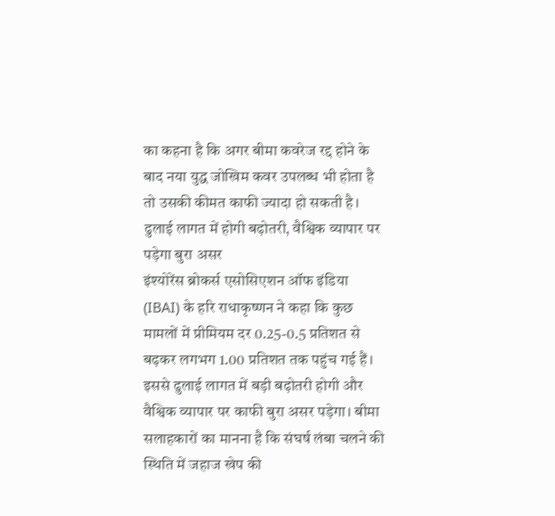का कहना है कि अगर बीमा कवरेज रद्द होने के बाद नया युद्ध जोखिम कवर उपलब्ध भी होता है तो उसकी कीमत काफी ज्यादा हो सकती है।
ढुलाई लागत में होगी बढ़ोतरी, वैश्विक व्यापार पर पड़ेगा बुरा असर
इंश्योरेंस ब्रोकर्स एसोसिएशन ऑफ इंडिया (IBAI) के हरि राधाकृष्णन ने कहा कि कुछ मामलों में प्रीमियम दर 0.25-0.5 प्रतिशत से बढ़कर लगभग 1.00 प्रतिशत तक पहुंच गई हैं। इससे ढुलाई लागत में बड़ी बढ़ोतरी होगी और वैश्विक व्यापार पर काफी बुरा असर पड़ेगा। बीमा सलाहकारों का मानना है कि संघर्ष लंबा चलने की स्थिति में जहाज खेप की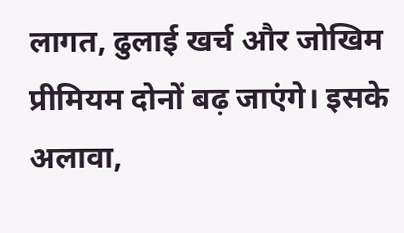लागत, ढुलाई खर्च और जोखिम प्रीमियम दोनों बढ़ जाएंगे। इसके अलावा,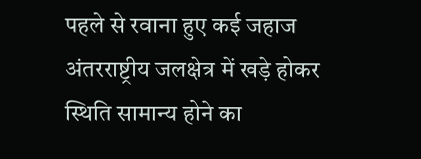पहले से रवाना हुए कई जहाज अंतरराष्ट्रीय जलक्षेत्र में खड़े होकर स्थिति सामान्य होने का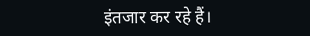इंतजार कर रहे हैं।